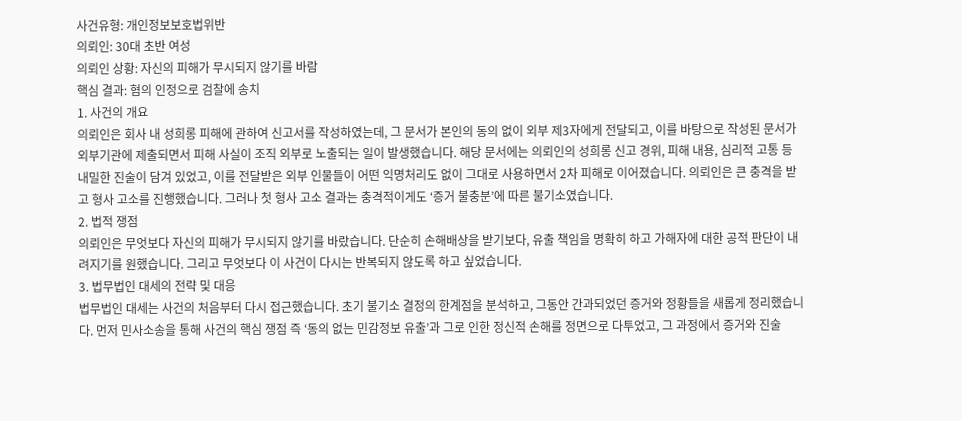사건유형: 개인정보보호법위반
의뢰인: 30대 초반 여성
의뢰인 상황: 자신의 피해가 무시되지 않기를 바람
핵심 결과: 혐의 인정으로 검찰에 송치
1. 사건의 개요
의뢰인은 회사 내 성희롱 피해에 관하여 신고서를 작성하였는데, 그 문서가 본인의 동의 없이 외부 제3자에게 전달되고, 이를 바탕으로 작성된 문서가 외부기관에 제출되면서 피해 사실이 조직 외부로 노출되는 일이 발생했습니다. 해당 문서에는 의뢰인의 성희롱 신고 경위, 피해 내용, 심리적 고통 등 내밀한 진술이 담겨 있었고, 이를 전달받은 외부 인물들이 어떤 익명처리도 없이 그대로 사용하면서 2차 피해로 이어졌습니다. 의뢰인은 큰 충격을 받고 형사 고소를 진행했습니다. 그러나 첫 형사 고소 결과는 충격적이게도 ‘증거 불충분’에 따른 불기소였습니다.
2. 법적 쟁점
의뢰인은 무엇보다 자신의 피해가 무시되지 않기를 바랐습니다. 단순히 손해배상을 받기보다, 유출 책임을 명확히 하고 가해자에 대한 공적 판단이 내려지기를 원했습니다. 그리고 무엇보다 이 사건이 다시는 반복되지 않도록 하고 싶었습니다.
3. 법무법인 대세의 전략 및 대응
법무법인 대세는 사건의 처음부터 다시 접근했습니다. 초기 불기소 결정의 한계점을 분석하고, 그동안 간과되었던 증거와 정황들을 새롭게 정리했습니다. 먼저 민사소송을 통해 사건의 핵심 쟁점 즉 ‘동의 없는 민감정보 유출’과 그로 인한 정신적 손해를 정면으로 다투었고, 그 과정에서 증거와 진술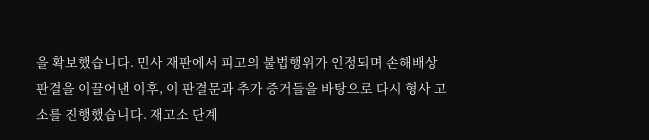을 확보했습니다. 민사 재판에서 피고의 불법행위가 인정되며 손해배상 판결을 이끌어낸 이후, 이 판결문과 추가 증거들을 바탕으로 다시 형사 고소를 진행했습니다. 재고소 단계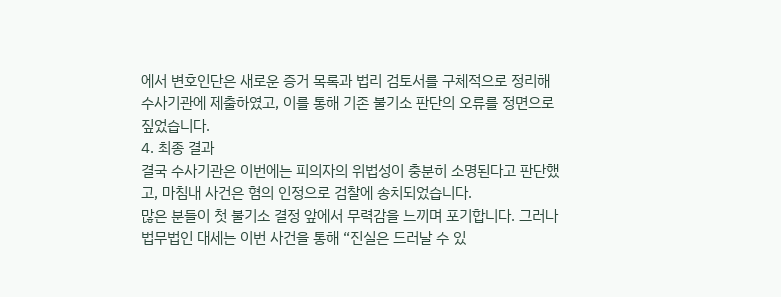에서 변호인단은 새로운 증거 목록과 법리 검토서를 구체적으로 정리해 수사기관에 제출하였고, 이를 통해 기존 불기소 판단의 오류를 정면으로 짚었습니다.
4. 최종 결과
결국 수사기관은 이번에는 피의자의 위법성이 충분히 소명된다고 판단했고, 마침내 사건은 혐의 인정으로 검찰에 송치되었습니다.
많은 분들이 첫 불기소 결정 앞에서 무력감을 느끼며 포기합니다. 그러나 법무법인 대세는 이번 사건을 통해 “진실은 드러날 수 있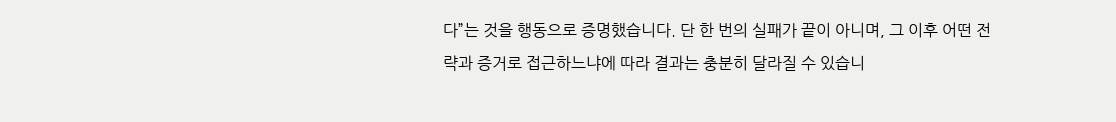다”는 것을 행동으로 증명했습니다. 단 한 번의 실패가 끝이 아니며, 그 이후 어떤 전략과 증거로 접근하느냐에 따라 결과는 충분히 달라질 수 있습니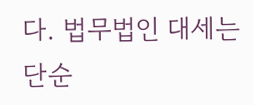다. 법무법인 대세는 단순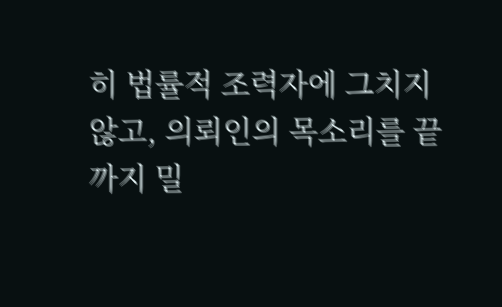히 법률적 조력자에 그치지 않고, 의뢰인의 목소리를 끝까지 밀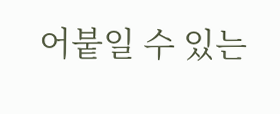어붙일 수 있는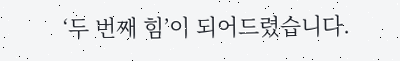‘두 번째 힘’이 되어드렸습니다.